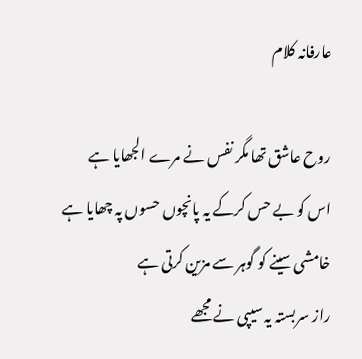عارفانہ کلام

روح عاشق تھا مگر نفس نے مرے الجھایا ہے
اس کو بے حس کرکے یہ پانچوں حسوں پہ چھایا ہے
خامشی سینے کو گوہر سے مزین کرتی ہے
راز سربستہ یہ سیپی نے مجھے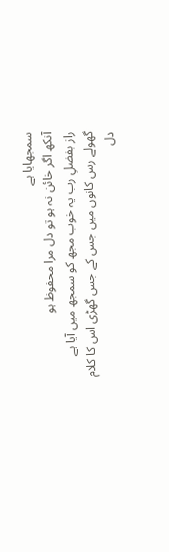سمجھایا ہے
آنکھ اگر خائن نہ ہو تو دل مرا محفوظ ہو
راز بفضلِ رب یہ خوب مجھ کو سمجھ میں آیا ہے
گھولے رس کانوں میں جس کے جس گھڑی اس کا کلام
دل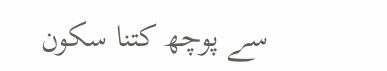سے پوچھ کتنا سکون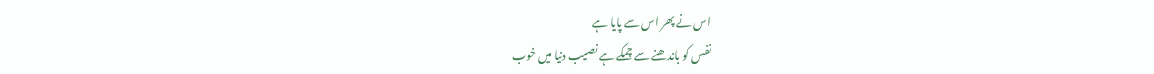اس نے پھر اس سے پایا ہے
نفس کو باندھنے سے چمکے ہے نصیب دنیا میں خوب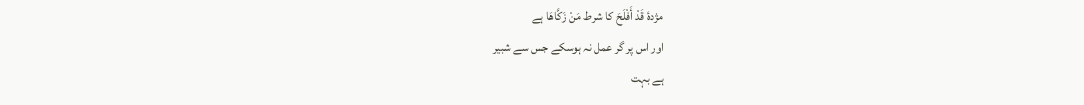مژدۂ قَدْ أَفْلَحَ کا شرط مَنْ زَكَّاهَا ہے
اور اس پر گر عمل نہ ہوسکے جس سے شبیر
ہے بہت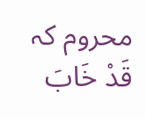محروم کہ قَدْ خَابَ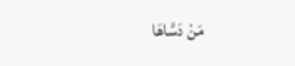مَنْ دَسَّاهَا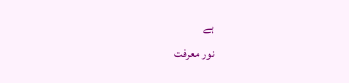ہے
نور معرفت